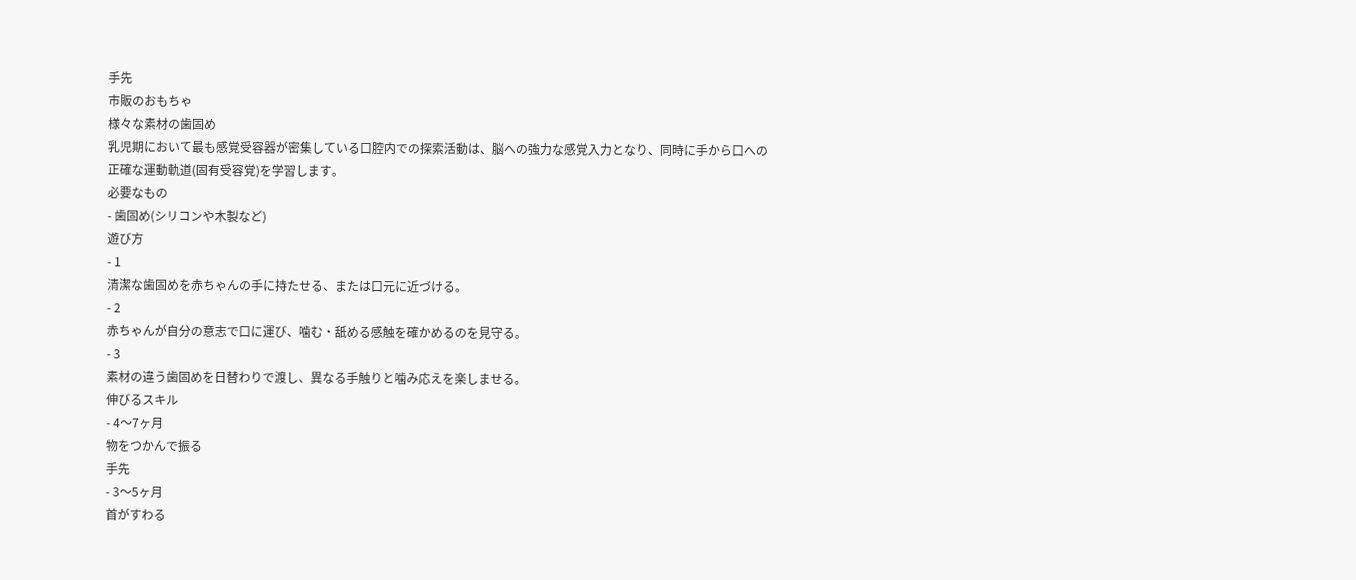手先
市販のおもちゃ
様々な素材の歯固め
乳児期において最も感覚受容器が密集している口腔内での探索活動は、脳への強力な感覚入力となり、同時に手から口への正確な運動軌道(固有受容覚)を学習します。
必要なもの
- 歯固め(シリコンや木製など)
遊び方
- 1
清潔な歯固めを赤ちゃんの手に持たせる、または口元に近づける。
- 2
赤ちゃんが自分の意志で口に運び、噛む・舐める感触を確かめるのを見守る。
- 3
素材の違う歯固めを日替わりで渡し、異なる手触りと噛み応えを楽しませる。
伸びるスキル
- 4〜7ヶ月
物をつかんで振る
手先
- 3〜5ヶ月
首がすわる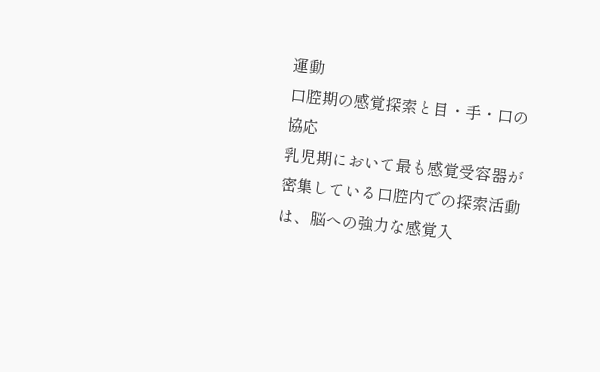運動
口腔期の感覚探索と目・手・口の協応
乳児期において最も感覚受容器が密集している口腔内での探索活動は、脳への強力な感覚入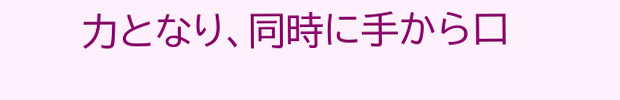力となり、同時に手から口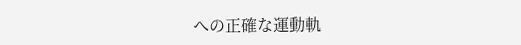への正確な運動軌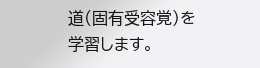道(固有受容覚)を学習します。